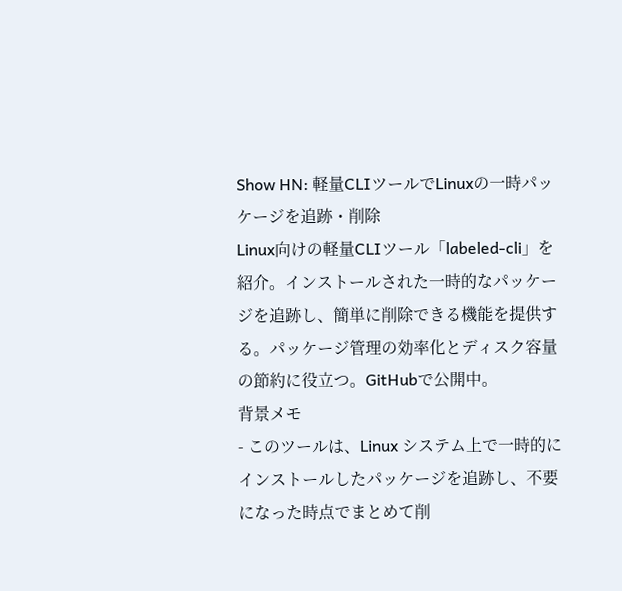Show HN: 軽量CLIツールでLinuxの一時パッケージを追跡・削除
Linux向けの軽量CLIツール「labeled-cli」を紹介。インストールされた一時的なパッケージを追跡し、簡単に削除できる機能を提供する。パッケージ管理の効率化とディスク容量の節約に役立つ。GitHubで公開中。
背景メモ
- このツールは、Linux システム上で一時的にインストールしたパッケージを追跡し、不要になった時点でまとめて削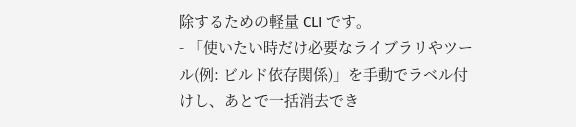除するための軽量 CLI です。
- 「使いたい時だけ必要なライブラリやツール(例: ビルド依存関係)」を手動でラベル付けし、あとで一括消去でき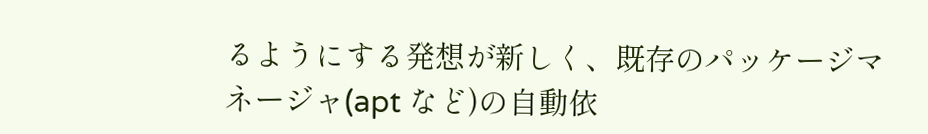るようにする発想が新しく、既存のパッケージマネージャ(apt など)の自動依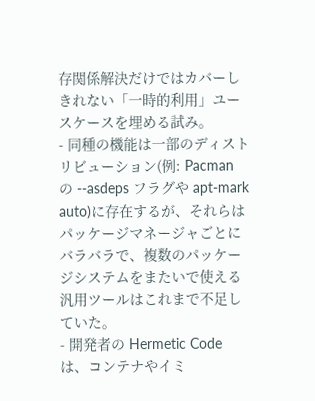存関係解決だけではカバーしきれない「一時的利用」ユースケースを埋める試み。
- 同種の機能は一部のディストリビューション(例: Pacman の --asdeps フラグや apt-mark auto)に存在するが、それらはパッケージマネージャごとにバラバラで、複数のパッケージシステムをまたいで使える汎用ツールはこれまで不足していた。
- 開発者の Hermetic Code は、コンテナやイミ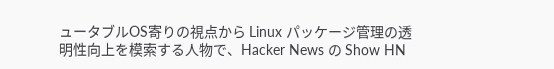ュータブルOS寄りの視点から Linux パッケージ管理の透明性向上を模索する人物で、Hacker News の Show HN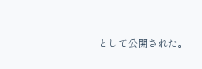として公開された。